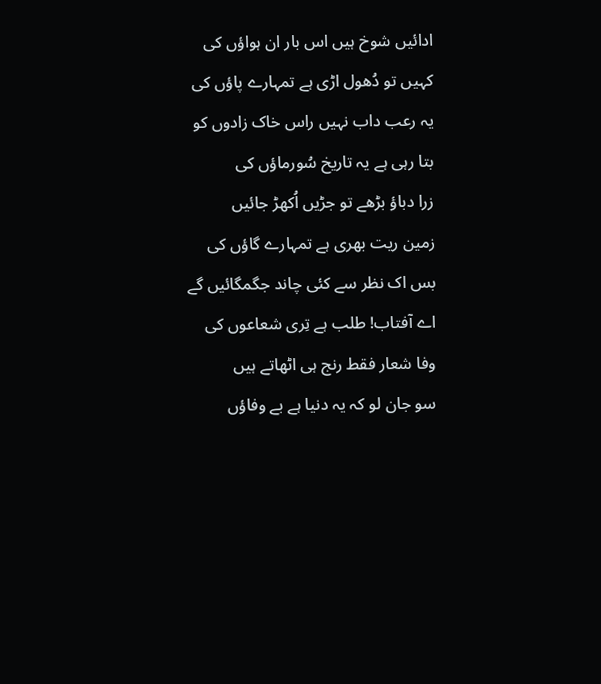ادائیں شوخ ہیں اس بار ان ہواؤں کی
کہیں تو دُھول اڑی ہے تمہارے پاؤں کی
یہ رعب داب نہیں راس خاک زادوں کو
بتا رہی ہے یہ تاریخ سُورماؤں کی
زرا دباؤ بڑھے تو جڑیں اُکھڑ جائیں
زمین ریت بھری ہے تمہارے گاؤں کی
بس اک نظر سے کئی چاند جگمگائیں گے
اے آفتاب! طلب ہے تِری شعاعوں کی
وفا شعار فقط رنج ہی اٹھاتے ہیں
سو جان لو کہ یہ دنیا ہے بے وفاؤں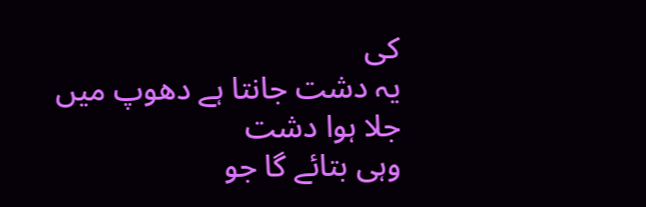کی
یہ دشت جانتا ہے دھوپ میں جلا ہوا دشت
وہی بتائے گا جو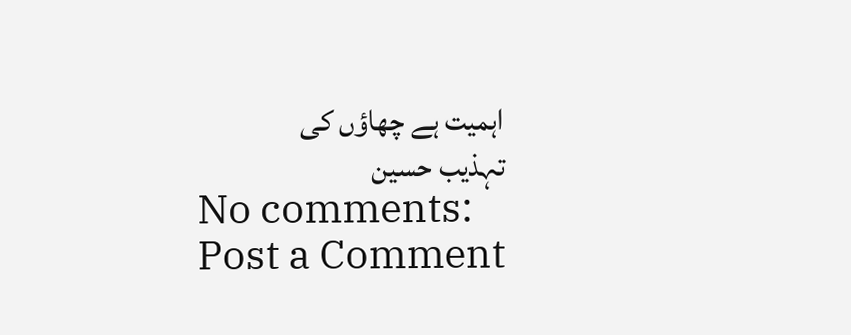اہمیت ہے چھاؤں کی
تہذیب حسین
No comments:
Post a Comment